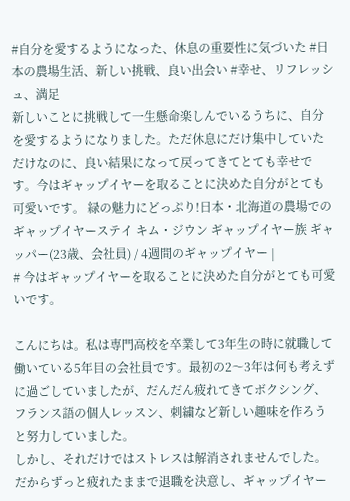#自分を愛するようになった、休息の重要性に気づいた #日本の農場生活、新しい挑戦、良い出会い #幸せ、リフレッシュ、満足
新しいことに挑戦して一生懸命楽しんでいるうちに、自分を愛するようになりました。ただ休息にだけ集中していただけなのに、良い結果になって戻ってきてとても幸せです。今はギャップイヤーを取ることに決めた自分がとても可愛いです。 緑の魅力にどっぷり!日本・北海道の農場でのギャップイヤーステイ キム・ジウン ギャップイヤー族 ギャッパー(23歳、会社員) / 4週間のギャップイヤー |
# 今はギャップイヤーを取ることに決めた自分がとても可愛いです。

こんにちは。私は専門高校を卒業して3年生の時に就職して働いている5年目の会社員です。最初の2〜3年は何も考えずに過ごしていましたが、だんだん疲れてきてボクシング、フランス語の個人レッスン、刺繍など新しい趣味を作ろうと努力していました。
しかし、それだけではストレスは解消されませんでした。だからずっと疲れたままで退職を決意し、ギャップイヤー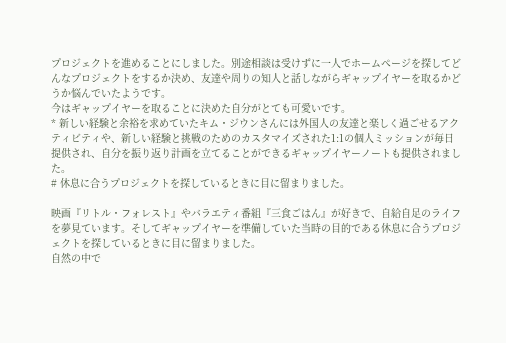プロジェクトを進めることにしました。別途相談は受けずに一人でホームページを探してどんなプロジェクトをするか決め、友達や周りの知人と話しながらギャップイヤーを取るかどうか悩んでいたようです。
今はギャップイヤーを取ることに決めた自分がとても可愛いです。
* 新しい経験と余裕を求めていたキム・ジウンさんには外国人の友達と楽しく過ごせるアクティビティや、新しい経験と挑戦のためのカスタマイズされた1:1の個人ミッションが毎日提供され、自分を振り返り計画を立てることができるギャップイヤーノートも提供されました。
# 休息に合うプロジェクトを探しているときに目に留まりました。

映画『リトル・フォレスト』やバラエティ番組『三食ごはん』が好きで、自給自足のライフを夢見ています。そしてギャップイヤーを準備していた当時の目的である休息に合うプロジェクトを探しているときに目に留まりました。
自然の中で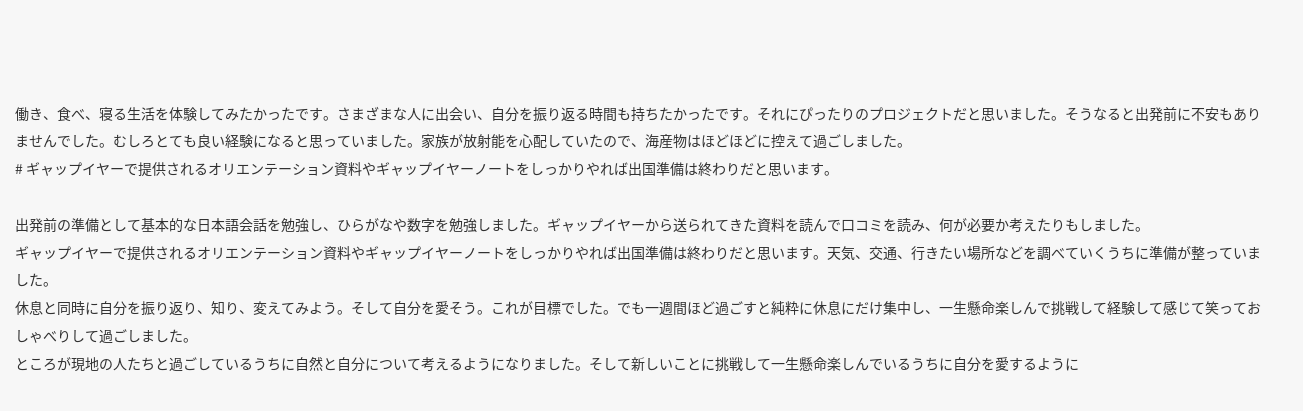働き、食べ、寝る生活を体験してみたかったです。さまざまな人に出会い、自分を振り返る時間も持ちたかったです。それにぴったりのプロジェクトだと思いました。そうなると出発前に不安もありませんでした。むしろとても良い経験になると思っていました。家族が放射能を心配していたので、海産物はほどほどに控えて過ごしました。
# ギャップイヤーで提供されるオリエンテーション資料やギャップイヤーノートをしっかりやれば出国準備は終わりだと思います。

出発前の準備として基本的な日本語会話を勉強し、ひらがなや数字を勉強しました。ギャップイヤーから送られてきた資料を読んで口コミを読み、何が必要か考えたりもしました。
ギャップイヤーで提供されるオリエンテーション資料やギャップイヤーノートをしっかりやれば出国準備は終わりだと思います。天気、交通、行きたい場所などを調べていくうちに準備が整っていました。
休息と同時に自分を振り返り、知り、変えてみよう。そして自分を愛そう。これが目標でした。でも一週間ほど過ごすと純粋に休息にだけ集中し、一生懸命楽しんで挑戦して経験して感じて笑っておしゃべりして過ごしました。
ところが現地の人たちと過ごしているうちに自然と自分について考えるようになりました。そして新しいことに挑戦して一生懸命楽しんでいるうちに自分を愛するように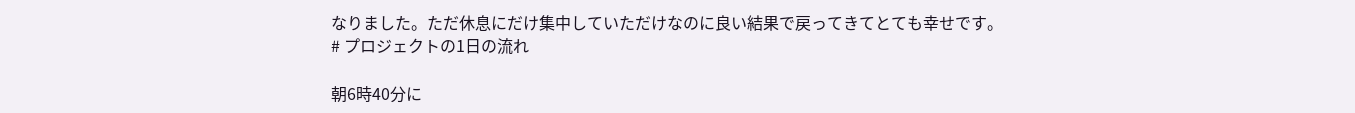なりました。ただ休息にだけ集中していただけなのに良い結果で戻ってきてとても幸せです。
# プロジェクトの1日の流れ

朝6時40分に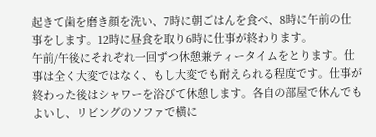起きて歯を磨き顔を洗い、7時に朝ごはんを食べ、8時に午前の仕事をします。12時に昼食を取り6時に仕事が終わります。
午前/午後にそれぞれ一回ずつ休憩兼ティータイムをとります。仕事は全く大変ではなく、もし大変でも耐えられる程度です。仕事が終わった後はシャワーを浴びて休憩します。各自の部屋で休んでもよいし、リビングのソファで横に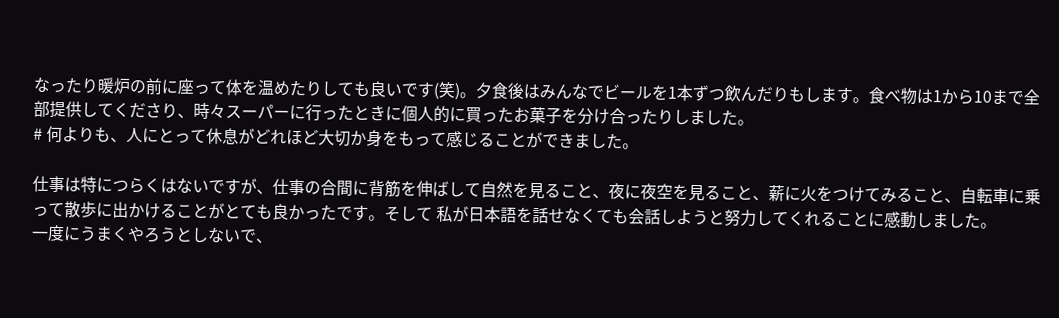なったり暖炉の前に座って体を温めたりしても良いです(笑)。夕食後はみんなでビールを1本ずつ飲んだりもします。食べ物は1から10まで全部提供してくださり、時々スーパーに行ったときに個人的に買ったお菓子を分け合ったりしました。
# 何よりも、人にとって休息がどれほど大切か身をもって感じることができました。

仕事は特につらくはないですが、仕事の合間に背筋を伸ばして自然を見ること、夜に夜空を見ること、薪に火をつけてみること、自転車に乗って散歩に出かけることがとても良かったです。そして 私が日本語を話せなくても会話しようと努力してくれることに感動しました。
一度にうまくやろうとしないで、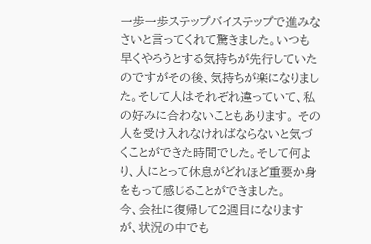一歩一歩ステップバイステップで進みなさいと言ってくれて驚きました。いつも早くやろうとする気持ちが先行していたのですがその後、気持ちが楽になりました。そして人はそれぞれ違っていて、私の好みに合わないこともあります。 その人を受け入れなければならないと気づくことができた時間でした。そして何より、人にとって休息がどれほど重要か身をもって感じることができました。
今、会社に復帰して2週目になりますが、状況の中でも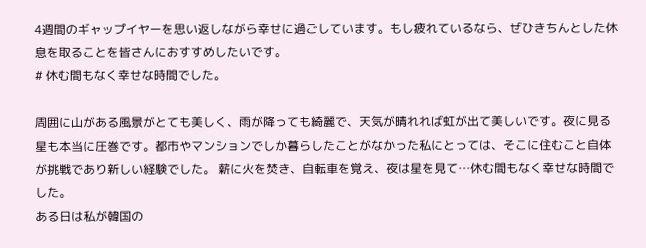4週間のギャップイヤーを思い返しながら幸せに過ごしています。もし疲れているなら、ぜひきちんとした休息を取ることを皆さんにおすすめしたいです。
# 休む間もなく幸せな時間でした。

周囲に山がある風景がとても美しく、雨が降っても綺麗で、天気が晴れれば虹が出て美しいです。夜に見る星も本当に圧巻です。都市やマンションでしか暮らしたことがなかった私にとっては、そこに住むこと自体が挑戦であり新しい経験でした。 薪に火を焚き、自転車を覚え、夜は星を見て…休む間もなく幸せな時間でした。
ある日は私が韓国の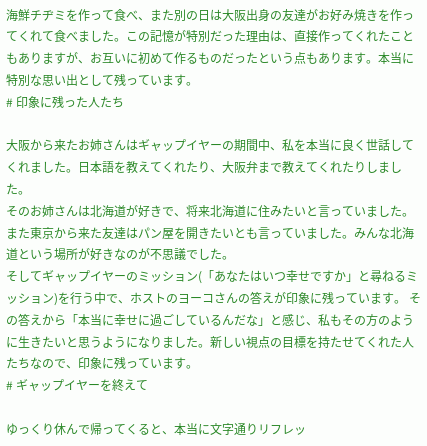海鮮チヂミを作って食べ、また別の日は大阪出身の友達がお好み焼きを作ってくれて食べました。この記憶が特別だった理由は、直接作ってくれたこともありますが、お互いに初めて作るものだったという点もあります。本当に特別な思い出として残っています。
# 印象に残った人たち

大阪から来たお姉さんはギャップイヤーの期間中、私を本当に良く世話してくれました。日本語を教えてくれたり、大阪弁まで教えてくれたりしました。
そのお姉さんは北海道が好きで、将来北海道に住みたいと言っていました。また東京から来た友達はパン屋を開きたいとも言っていました。みんな北海道という場所が好きなのが不思議でした。
そしてギャップイヤーのミッション(「あなたはいつ幸せですか」と尋ねるミッション)を行う中で、ホストのヨーコさんの答えが印象に残っています。 その答えから「本当に幸せに過ごしているんだな」と感じ、私もその方のように生きたいと思うようになりました。新しい視点の目標を持たせてくれた人たちなので、印象に残っています。
# ギャップイヤーを終えて

ゆっくり休んで帰ってくると、本当に文字通りリフレッ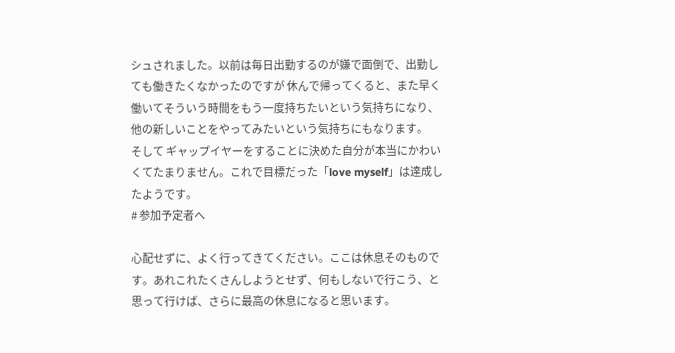シュされました。以前は毎日出勤するのが嫌で面倒で、出勤しても働きたくなかったのですが 休んで帰ってくると、また早く働いてそういう時間をもう一度持ちたいという気持ちになり、他の新しいことをやってみたいという気持ちにもなります。
そして ギャップイヤーをすることに決めた自分が本当にかわいくてたまりません。これで目標だった「love myself」は達成したようです。
# 参加予定者へ

心配せずに、よく行ってきてください。ここは休息そのものです。あれこれたくさんしようとせず、何もしないで行こう、と思って行けば、さらに最高の休息になると思います。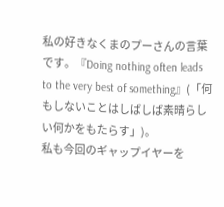私の好きなくまのプーさんの言葉です。『Doing nothing often leads to the very best of something』(「何もしないことはしばしば素晴らしい何かをもたらす」)。
私も今回のギャップイヤーを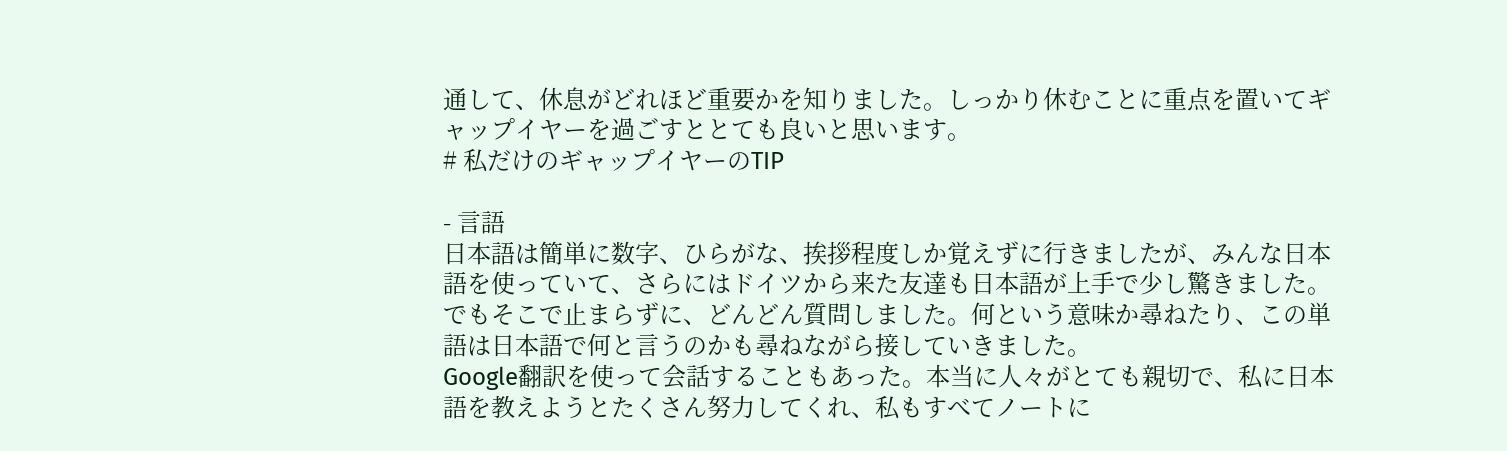通して、休息がどれほど重要かを知りました。しっかり休むことに重点を置いてギャップイヤーを過ごすととても良いと思います。
# 私だけのギャップイヤーのTIP

- 言語
日本語は簡単に数字、ひらがな、挨拶程度しか覚えずに行きましたが、みんな日本語を使っていて、さらにはドイツから来た友達も日本語が上手で少し驚きました。でもそこで止まらずに、どんどん質問しました。何という意味か尋ねたり、この単語は日本語で何と言うのかも尋ねながら接していきました。
Google翻訳を使って会話することもあった。本当に人々がとても親切で、私に日本語を教えようとたくさん努力してくれ、私もすべてノートに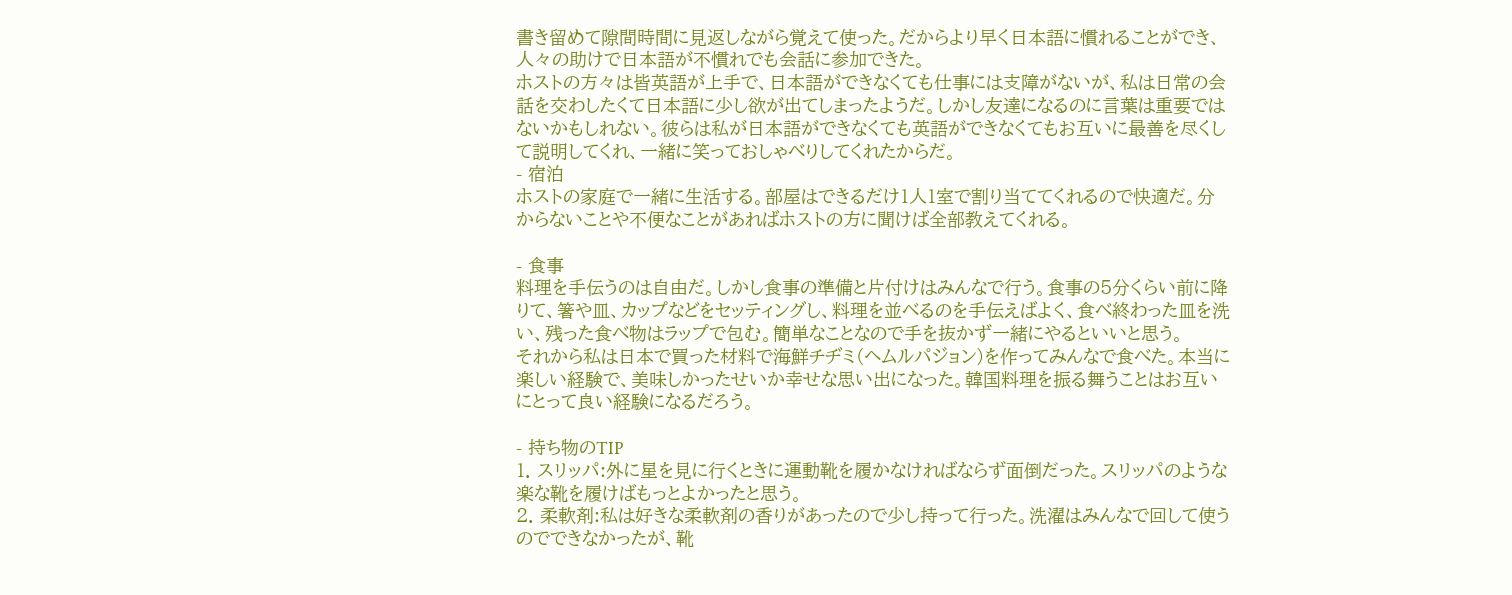書き留めて隙間時間に見返しながら覚えて使った。だからより早く日本語に慣れることができ、人々の助けで日本語が不慣れでも会話に参加できた。
ホストの方々は皆英語が上手で、日本語ができなくても仕事には支障がないが、私は日常の会話を交わしたくて日本語に少し欲が出てしまったようだ。しかし友達になるのに言葉は重要ではないかもしれない。彼らは私が日本語ができなくても英語ができなくてもお互いに最善を尽くして説明してくれ、一緒に笑っておしゃべりしてくれたからだ。
- 宿泊
ホストの家庭で一緒に生活する。部屋はできるだけ1人1室で割り当ててくれるので快適だ。分からないことや不便なことがあればホストの方に聞けば全部教えてくれる。

- 食事
料理を手伝うのは自由だ。しかし食事の準備と片付けはみんなで行う。食事の5分くらい前に降りて、箸や皿、カップなどをセッティングし、料理を並べるのを手伝えばよく、食べ終わった皿を洗い、残った食べ物はラップで包む。簡単なことなので手を抜かず一緒にやるといいと思う。
それから私は日本で買った材料で海鮮チヂミ(ヘムルパジョン)を作ってみんなで食べた。本当に楽しい経験で、美味しかったせいか幸せな思い出になった。韓国料理を振る舞うことはお互いにとって良い経験になるだろう。

- 持ち物のTIP
1. スリッパ:外に星を見に行くときに運動靴を履かなければならず面倒だった。スリッパのような楽な靴を履けばもっとよかったと思う。
2. 柔軟剤:私は好きな柔軟剤の香りがあったので少し持って行った。洗濯はみんなで回して使うのでできなかったが、靴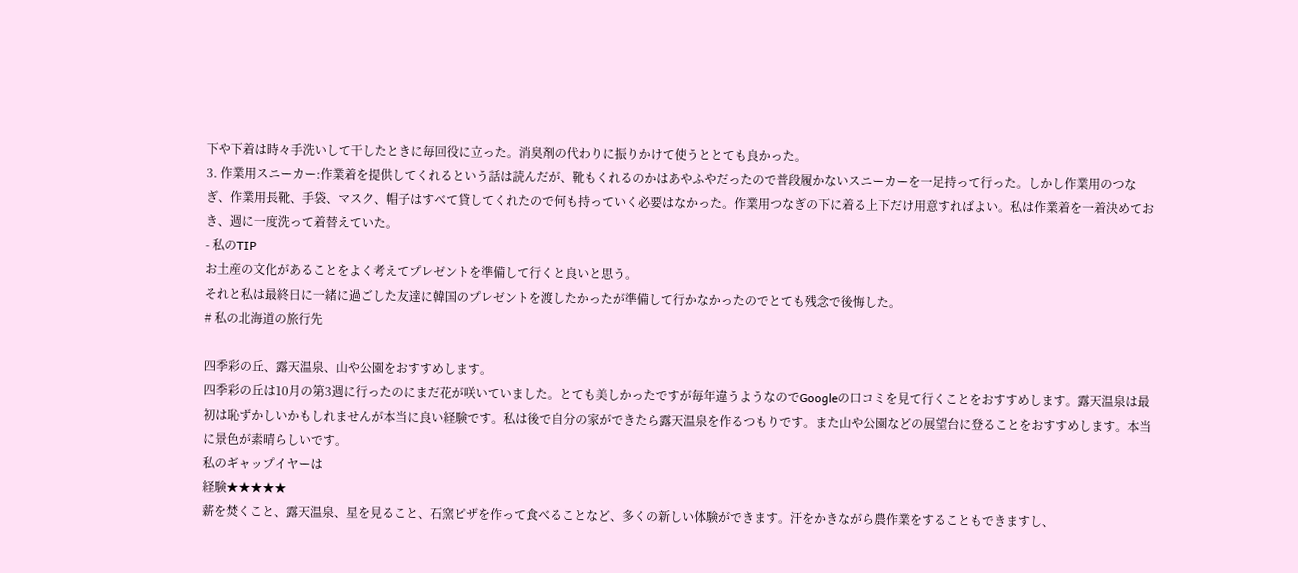下や下着は時々手洗いして干したときに毎回役に立った。消臭剤の代わりに振りかけて使うととても良かった。
3. 作業用スニーカー:作業着を提供してくれるという話は読んだが、靴もくれるのかはあやふやだったので普段履かないスニーカーを一足持って行った。しかし作業用のつなぎ、作業用長靴、手袋、マスク、帽子はすべて貸してくれたので何も持っていく必要はなかった。作業用つなぎの下に着る上下だけ用意すればよい。私は作業着を一着決めておき、週に一度洗って着替えていた。
- 私のTIP
お土産の文化があることをよく考えてプレゼントを準備して行くと良いと思う。
それと私は最終日に一緒に過ごした友達に韓国のプレゼントを渡したかったが準備して行かなかったのでとても残念で後悔した。
# 私の北海道の旅行先

四季彩の丘、露天温泉、山や公園をおすすめします。
四季彩の丘は10月の第3週に行ったのにまだ花が咲いていました。とても美しかったですが毎年違うようなのでGoogleの口コミを見て行くことをおすすめします。露天温泉は最初は恥ずかしいかもしれませんが本当に良い経験です。私は後で自分の家ができたら露天温泉を作るつもりです。また山や公園などの展望台に登ることをおすすめします。本当に景色が素晴らしいです。
私のギャップイヤーは
経験★★★★★
薪を焚くこと、露天温泉、星を見ること、石窯ピザを作って食べることなど、多くの新しい体験ができます。汗をかきながら農作業をすることもできますし、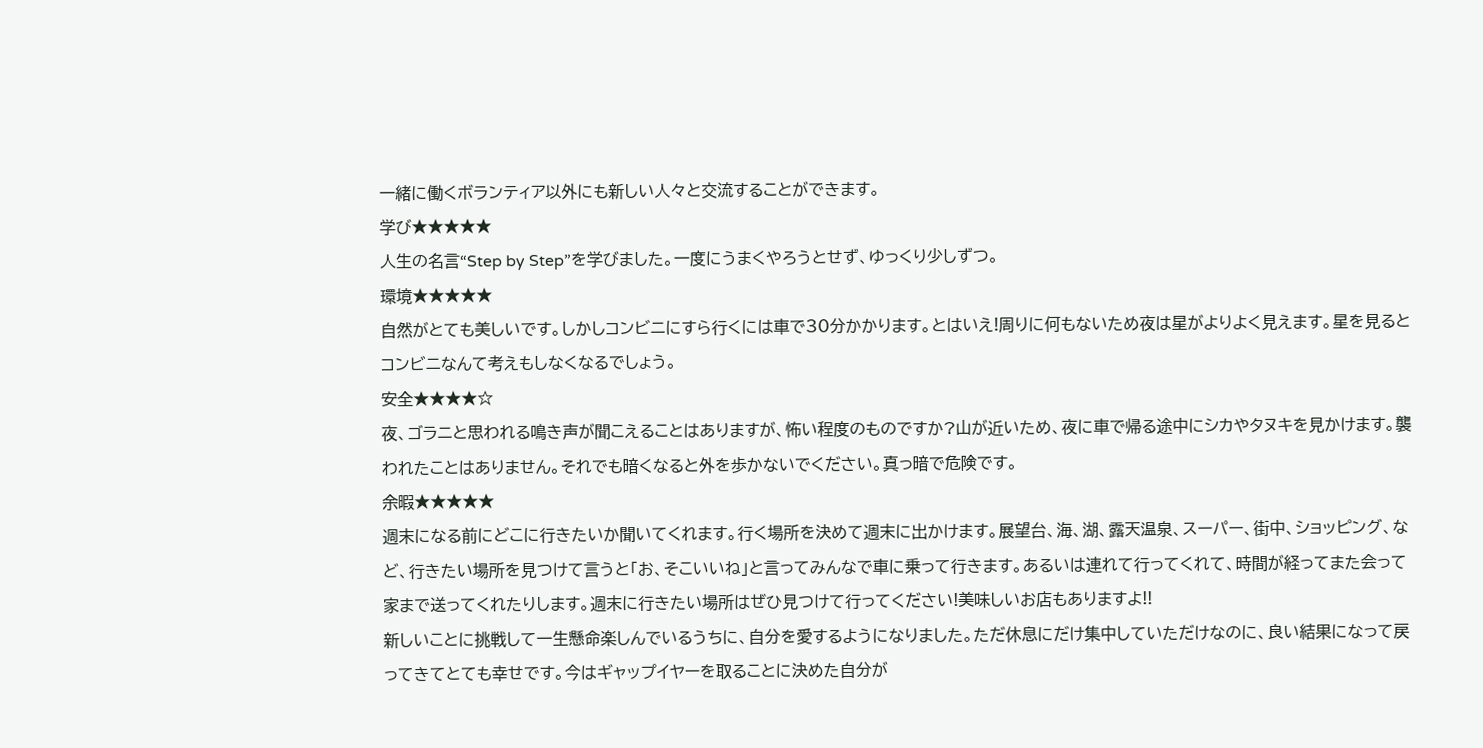一緒に働くボランティア以外にも新しい人々と交流することができます。
学び★★★★★
人生の名言“Step by Step”を学びました。一度にうまくやろうとせず、ゆっくり少しずつ。
環境★★★★★
自然がとても美しいです。しかしコンビニにすら行くには車で30分かかります。とはいえ!周りに何もないため夜は星がよりよく見えます。星を見るとコンビニなんて考えもしなくなるでしょう。
安全★★★★☆
夜、ゴラニと思われる鳴き声が聞こえることはありますが、怖い程度のものですか?山が近いため、夜に車で帰る途中にシカやタヌキを見かけます。襲われたことはありません。それでも暗くなると外を歩かないでください。真っ暗で危険です。
余暇★★★★★
週末になる前にどこに行きたいか聞いてくれます。行く場所を決めて週末に出かけます。展望台、海、湖、露天温泉、スーパー、街中、ショッピング、など、行きたい場所を見つけて言うと「お、そこいいね」と言ってみんなで車に乗って行きます。あるいは連れて行ってくれて、時間が経ってまた会って家まで送ってくれたりします。週末に行きたい場所はぜひ見つけて行ってください!美味しいお店もありますよ!!
新しいことに挑戦して一生懸命楽しんでいるうちに、自分を愛するようになりました。ただ休息にだけ集中していただけなのに、良い結果になって戻ってきてとても幸せです。今はギャップイヤーを取ることに決めた自分が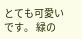とても可愛いです。 緑の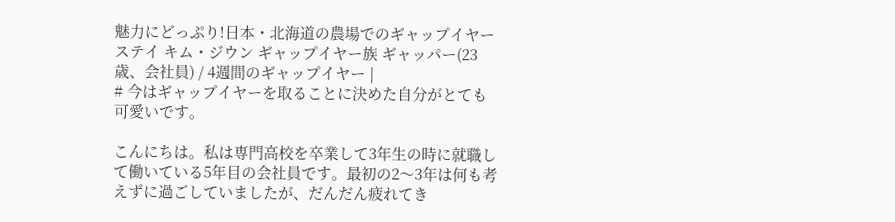魅力にどっぷり!日本・北海道の農場でのギャップイヤーステイ キム・ジウン ギャップイヤー族 ギャッパー(23歳、会社員) / 4週間のギャップイヤー |
# 今はギャップイヤーを取ることに決めた自分がとても可愛いです。

こんにちは。私は専門高校を卒業して3年生の時に就職して働いている5年目の会社員です。最初の2〜3年は何も考えずに過ごしていましたが、だんだん疲れてき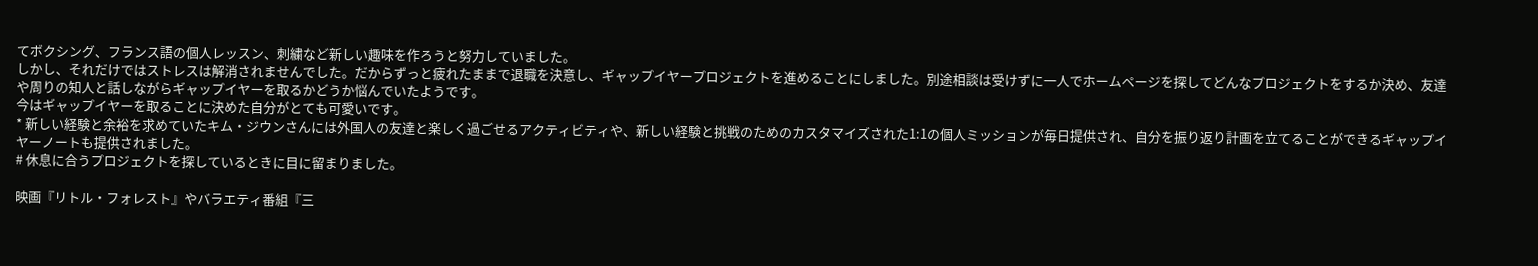てボクシング、フランス語の個人レッスン、刺繍など新しい趣味を作ろうと努力していました。
しかし、それだけではストレスは解消されませんでした。だからずっと疲れたままで退職を決意し、ギャップイヤープロジェクトを進めることにしました。別途相談は受けずに一人でホームページを探してどんなプロジェクトをするか決め、友達や周りの知人と話しながらギャップイヤーを取るかどうか悩んでいたようです。
今はギャップイヤーを取ることに決めた自分がとても可愛いです。
* 新しい経験と余裕を求めていたキム・ジウンさんには外国人の友達と楽しく過ごせるアクティビティや、新しい経験と挑戦のためのカスタマイズされた1:1の個人ミッションが毎日提供され、自分を振り返り計画を立てることができるギャップイヤーノートも提供されました。
# 休息に合うプロジェクトを探しているときに目に留まりました。

映画『リトル・フォレスト』やバラエティ番組『三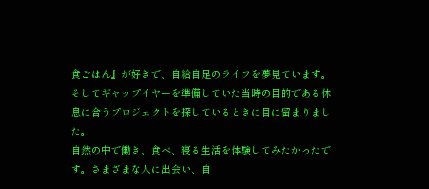食ごはん』が好きで、自給自足のライフを夢見ています。そしてギャップイヤーを準備していた当時の目的である休息に合うプロジェクトを探しているときに目に留まりました。
自然の中で働き、食べ、寝る生活を体験してみたかったです。さまざまな人に出会い、自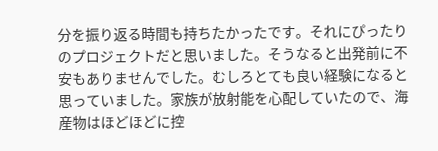分を振り返る時間も持ちたかったです。それにぴったりのプロジェクトだと思いました。そうなると出発前に不安もありませんでした。むしろとても良い経験になると思っていました。家族が放射能を心配していたので、海産物はほどほどに控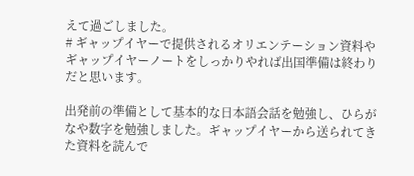えて過ごしました。
# ギャップイヤーで提供されるオリエンテーション資料やギャップイヤーノートをしっかりやれば出国準備は終わりだと思います。

出発前の準備として基本的な日本語会話を勉強し、ひらがなや数字を勉強しました。ギャップイヤーから送られてきた資料を読んで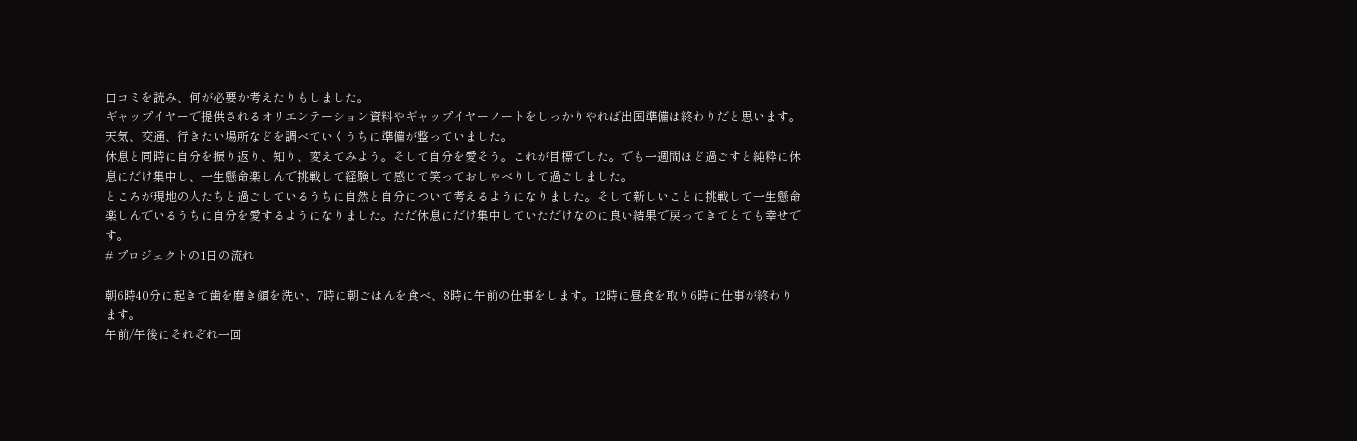口コミを読み、何が必要か考えたりもしました。
ギャップイヤーで提供されるオリエンテーション資料やギャップイヤーノートをしっかりやれば出国準備は終わりだと思います。天気、交通、行きたい場所などを調べていくうちに準備が整っていました。
休息と同時に自分を振り返り、知り、変えてみよう。そして自分を愛そう。これが目標でした。でも一週間ほど過ごすと純粋に休息にだけ集中し、一生懸命楽しんで挑戦して経験して感じて笑っておしゃべりして過ごしました。
ところが現地の人たちと過ごしているうちに自然と自分について考えるようになりました。そして新しいことに挑戦して一生懸命楽しんでいるうちに自分を愛するようになりました。ただ休息にだけ集中していただけなのに良い結果で戻ってきてとても幸せです。
# プロジェクトの1日の流れ

朝6時40分に起きて歯を磨き顔を洗い、7時に朝ごはんを食べ、8時に午前の仕事をします。12時に昼食を取り6時に仕事が終わります。
午前/午後にそれぞれ一回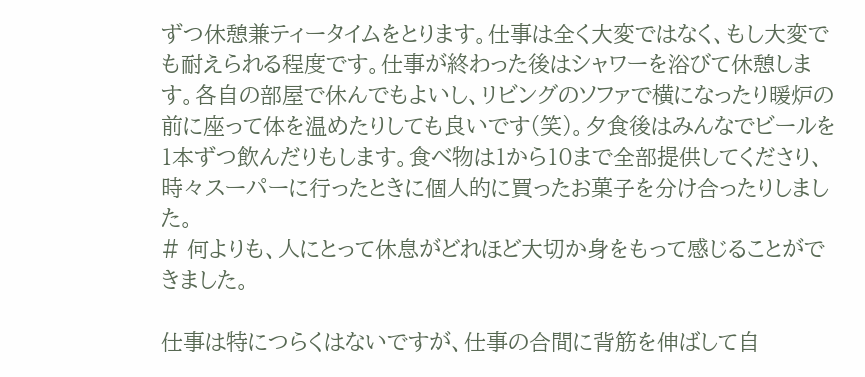ずつ休憩兼ティータイムをとります。仕事は全く大変ではなく、もし大変でも耐えられる程度です。仕事が終わった後はシャワーを浴びて休憩します。各自の部屋で休んでもよいし、リビングのソファで横になったり暖炉の前に座って体を温めたりしても良いです(笑)。夕食後はみんなでビールを1本ずつ飲んだりもします。食べ物は1から10まで全部提供してくださり、時々スーパーに行ったときに個人的に買ったお菓子を分け合ったりしました。
# 何よりも、人にとって休息がどれほど大切か身をもって感じることができました。

仕事は特につらくはないですが、仕事の合間に背筋を伸ばして自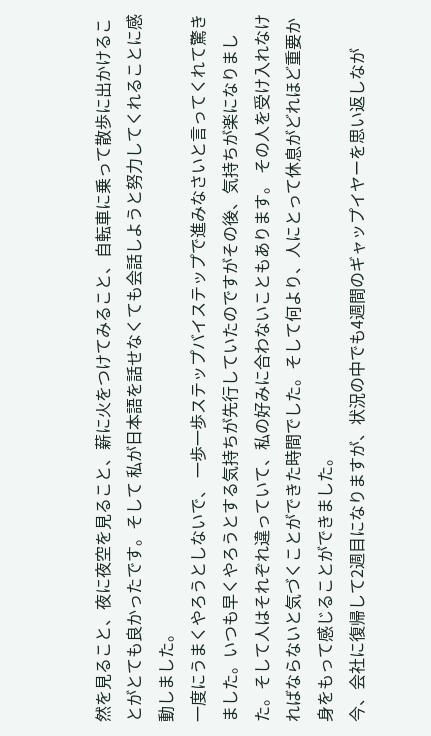然を見ること、夜に夜空を見ること、薪に火をつけてみること、自転車に乗って散歩に出かけることがとても良かったです。そして 私が日本語を話せなくても会話しようと努力してくれることに感動しました。
一度にうまくやろうとしないで、 一歩一歩ステップバイステップで進みなさいと言ってくれて驚きました。いつも早くやろうとする気持ちが先行していたのですがその後、気持ちが楽になりました。そして人はそれぞれ違っていて、私の好みに合わないこともあります。 その人を受け入れなければならないと気づくことができた時間でした。そして何より、人にとって休息がどれほど重要か身をもって感じることができました。
今、会社に復帰して2週目になりますが、状況の中でも4週間のギャップイヤーを思い返しなが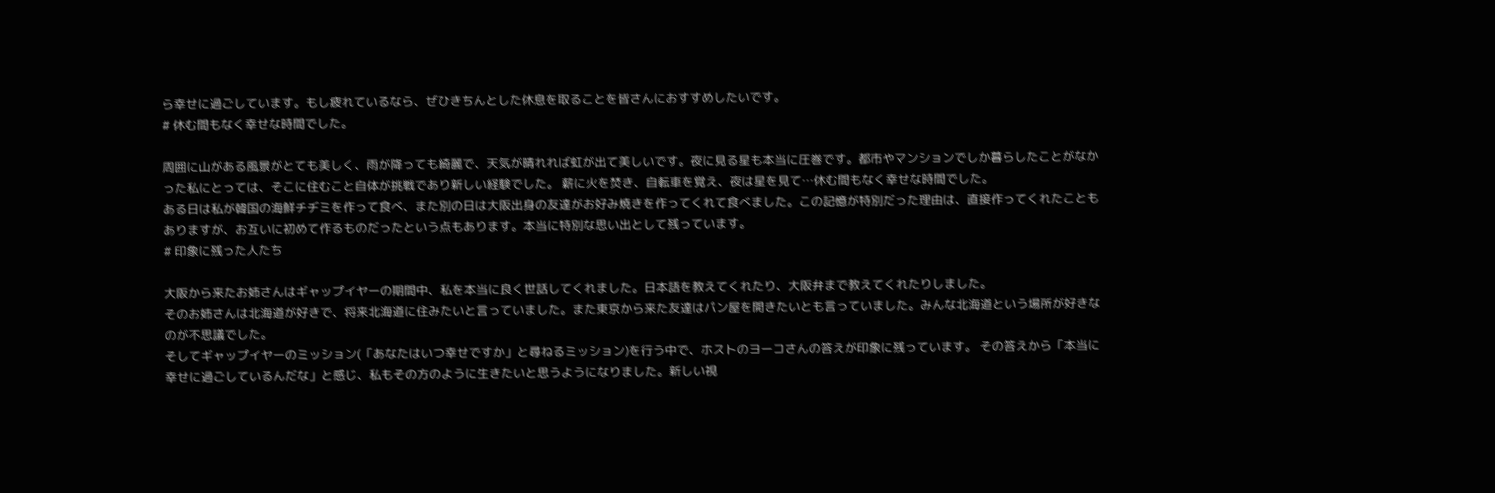ら幸せに過ごしています。もし疲れているなら、ぜひきちんとした休息を取ることを皆さんにおすすめしたいです。
# 休む間もなく幸せな時間でした。

周囲に山がある風景がとても美しく、雨が降っても綺麗で、天気が晴れれば虹が出て美しいです。夜に見る星も本当に圧巻です。都市やマンションでしか暮らしたことがなかった私にとっては、そこに住むこと自体が挑戦であり新しい経験でした。 薪に火を焚き、自転車を覚え、夜は星を見て…休む間もなく幸せな時間でした。
ある日は私が韓国の海鮮チヂミを作って食べ、また別の日は大阪出身の友達がお好み焼きを作ってくれて食べました。この記憶が特別だった理由は、直接作ってくれたこともありますが、お互いに初めて作るものだったという点もあります。本当に特別な思い出として残っています。
# 印象に残った人たち

大阪から来たお姉さんはギャップイヤーの期間中、私を本当に良く世話してくれました。日本語を教えてくれたり、大阪弁まで教えてくれたりしました。
そのお姉さんは北海道が好きで、将来北海道に住みたいと言っていました。また東京から来た友達はパン屋を開きたいとも言っていました。みんな北海道という場所が好きなのが不思議でした。
そしてギャップイヤーのミッション(「あなたはいつ幸せですか」と尋ねるミッション)を行う中で、ホストのヨーコさんの答えが印象に残っています。 その答えから「本当に幸せに過ごしているんだな」と感じ、私もその方のように生きたいと思うようになりました。新しい視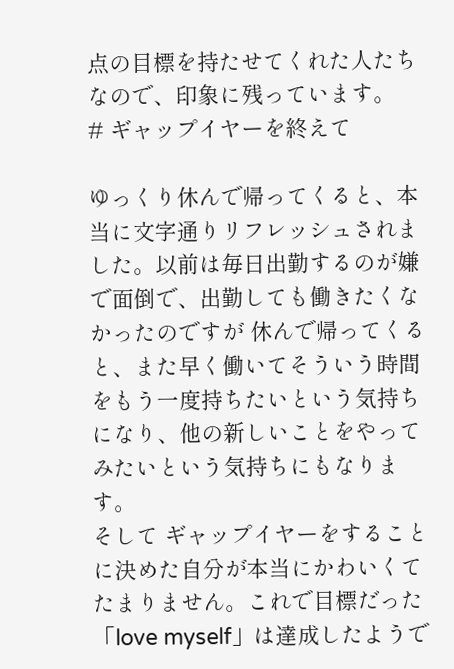点の目標を持たせてくれた人たちなので、印象に残っています。
# ギャップイヤーを終えて

ゆっくり休んで帰ってくると、本当に文字通りリフレッシュされました。以前は毎日出勤するのが嫌で面倒で、出勤しても働きたくなかったのですが 休んで帰ってくると、また早く働いてそういう時間をもう一度持ちたいという気持ちになり、他の新しいことをやってみたいという気持ちにもなります。
そして ギャップイヤーをすることに決めた自分が本当にかわいくてたまりません。これで目標だった「love myself」は達成したようで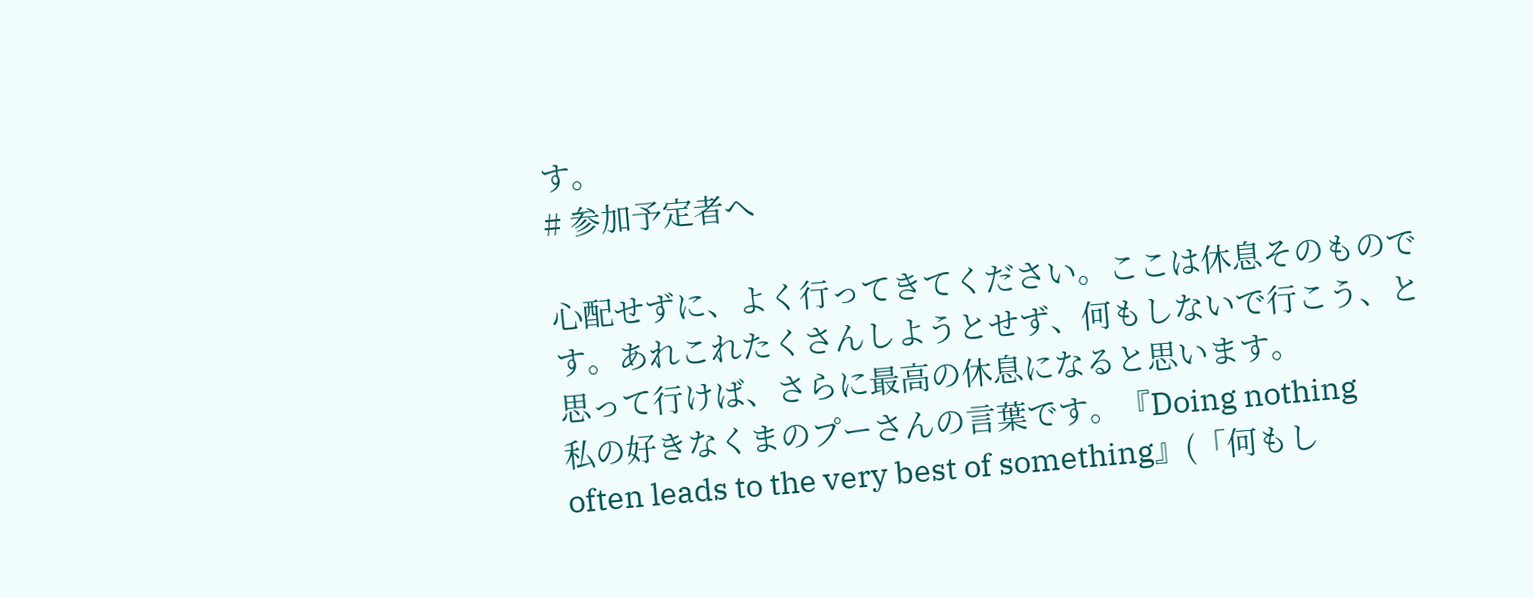す。
# 参加予定者へ

心配せずに、よく行ってきてください。ここは休息そのものです。あれこれたくさんしようとせず、何もしないで行こう、と思って行けば、さらに最高の休息になると思います。
私の好きなくまのプーさんの言葉です。『Doing nothing often leads to the very best of something』(「何もし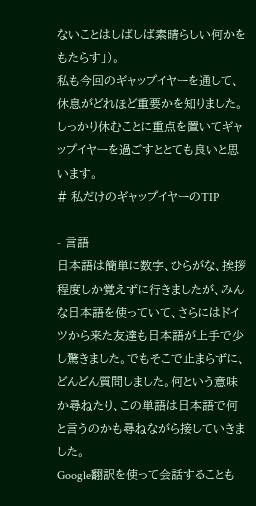ないことはしばしば素晴らしい何かをもたらす」)。
私も今回のギャップイヤーを通して、休息がどれほど重要かを知りました。しっかり休むことに重点を置いてギャップイヤーを過ごすととても良いと思います。
# 私だけのギャップイヤーのTIP

- 言語
日本語は簡単に数字、ひらがな、挨拶程度しか覚えずに行きましたが、みんな日本語を使っていて、さらにはドイツから来た友達も日本語が上手で少し驚きました。でもそこで止まらずに、どんどん質問しました。何という意味か尋ねたり、この単語は日本語で何と言うのかも尋ねながら接していきました。
Google翻訳を使って会話することも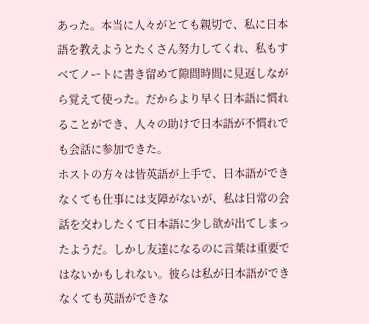あった。本当に人々がとても親切で、私に日本語を教えようとたくさん努力してくれ、私もすべてノートに書き留めて隙間時間に見返しながら覚えて使った。だからより早く日本語に慣れることができ、人々の助けで日本語が不慣れでも会話に参加できた。
ホストの方々は皆英語が上手で、日本語ができなくても仕事には支障がないが、私は日常の会話を交わしたくて日本語に少し欲が出てしまったようだ。しかし友達になるのに言葉は重要ではないかもしれない。彼らは私が日本語ができなくても英語ができな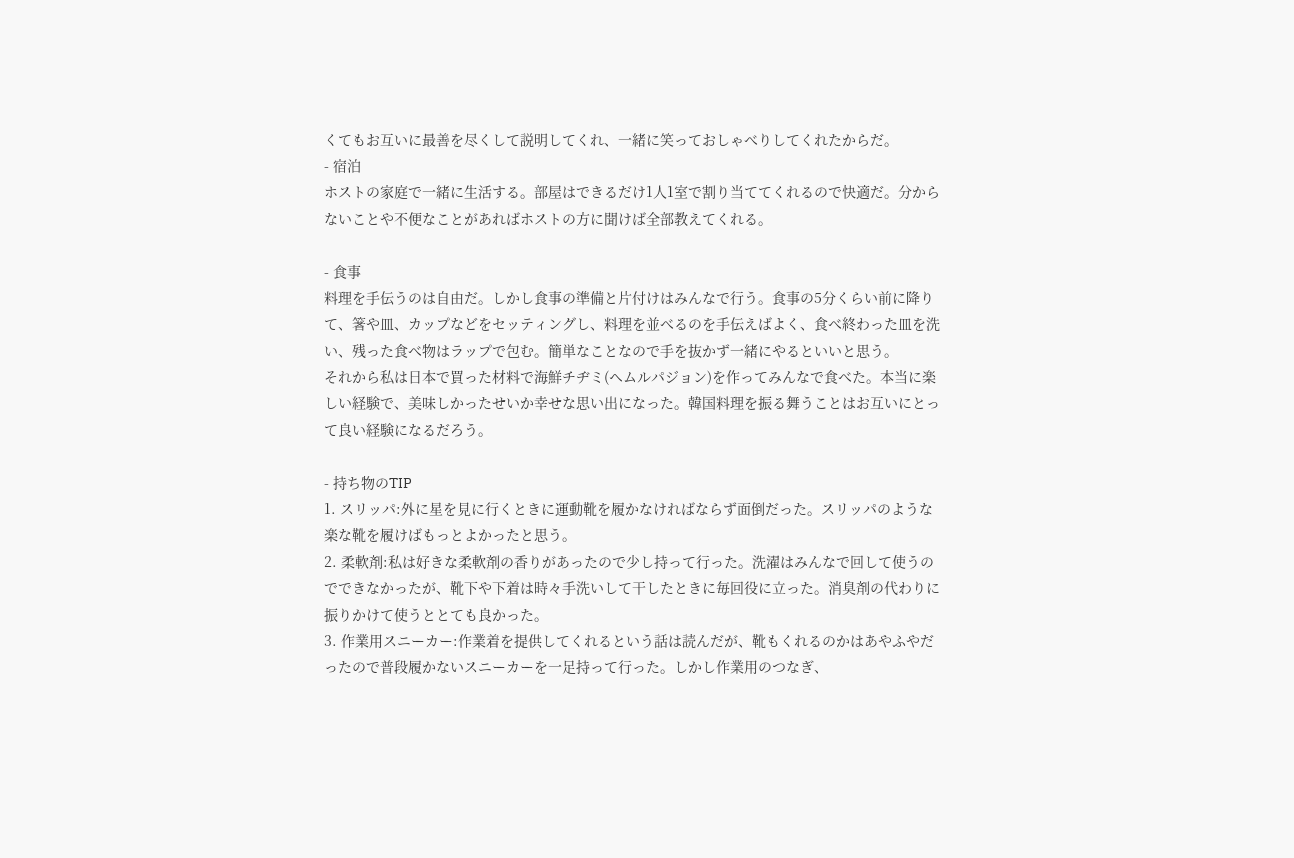くてもお互いに最善を尽くして説明してくれ、一緒に笑っておしゃべりしてくれたからだ。
- 宿泊
ホストの家庭で一緒に生活する。部屋はできるだけ1人1室で割り当ててくれるので快適だ。分からないことや不便なことがあればホストの方に聞けば全部教えてくれる。

- 食事
料理を手伝うのは自由だ。しかし食事の準備と片付けはみんなで行う。食事の5分くらい前に降りて、箸や皿、カップなどをセッティングし、料理を並べるのを手伝えばよく、食べ終わった皿を洗い、残った食べ物はラップで包む。簡単なことなので手を抜かず一緒にやるといいと思う。
それから私は日本で買った材料で海鮮チヂミ(ヘムルパジョン)を作ってみんなで食べた。本当に楽しい経験で、美味しかったせいか幸せな思い出になった。韓国料理を振る舞うことはお互いにとって良い経験になるだろう。

- 持ち物のTIP
1. スリッパ:外に星を見に行くときに運動靴を履かなければならず面倒だった。スリッパのような楽な靴を履けばもっとよかったと思う。
2. 柔軟剤:私は好きな柔軟剤の香りがあったので少し持って行った。洗濯はみんなで回して使うのでできなかったが、靴下や下着は時々手洗いして干したときに毎回役に立った。消臭剤の代わりに振りかけて使うととても良かった。
3. 作業用スニーカー:作業着を提供してくれるという話は読んだが、靴もくれるのかはあやふやだったので普段履かないスニーカーを一足持って行った。しかし作業用のつなぎ、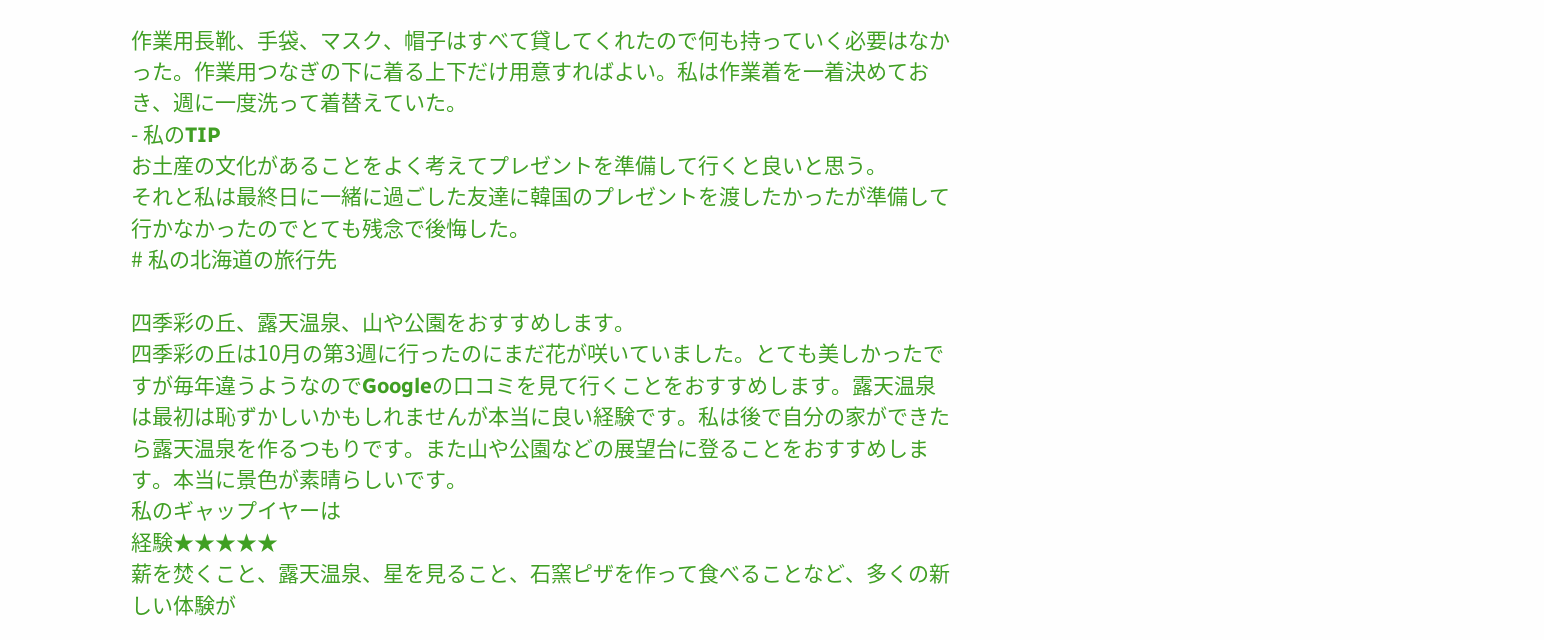作業用長靴、手袋、マスク、帽子はすべて貸してくれたので何も持っていく必要はなかった。作業用つなぎの下に着る上下だけ用意すればよい。私は作業着を一着決めておき、週に一度洗って着替えていた。
- 私のTIP
お土産の文化があることをよく考えてプレゼントを準備して行くと良いと思う。
それと私は最終日に一緒に過ごした友達に韓国のプレゼントを渡したかったが準備して行かなかったのでとても残念で後悔した。
# 私の北海道の旅行先

四季彩の丘、露天温泉、山や公園をおすすめします。
四季彩の丘は10月の第3週に行ったのにまだ花が咲いていました。とても美しかったですが毎年違うようなのでGoogleの口コミを見て行くことをおすすめします。露天温泉は最初は恥ずかしいかもしれませんが本当に良い経験です。私は後で自分の家ができたら露天温泉を作るつもりです。また山や公園などの展望台に登ることをおすすめします。本当に景色が素晴らしいです。
私のギャップイヤーは
経験★★★★★
薪を焚くこと、露天温泉、星を見ること、石窯ピザを作って食べることなど、多くの新しい体験が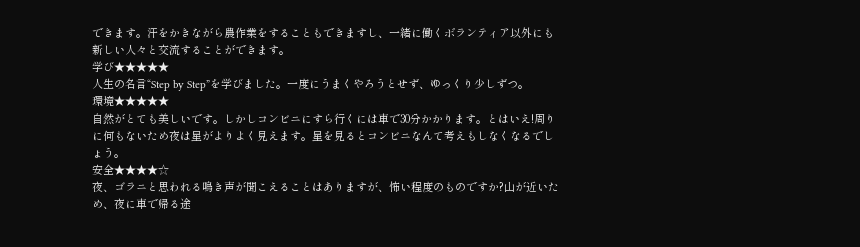できます。汗をかきながら農作業をすることもできますし、一緒に働くボランティア以外にも新しい人々と交流することができます。
学び★★★★★
人生の名言“Step by Step”を学びました。一度にうまくやろうとせず、ゆっくり少しずつ。
環境★★★★★
自然がとても美しいです。しかしコンビニにすら行くには車で30分かかります。とはいえ!周りに何もないため夜は星がよりよく見えます。星を見るとコンビニなんて考えもしなくなるでしょう。
安全★★★★☆
夜、ゴラニと思われる鳴き声が聞こえることはありますが、怖い程度のものですか?山が近いため、夜に車で帰る途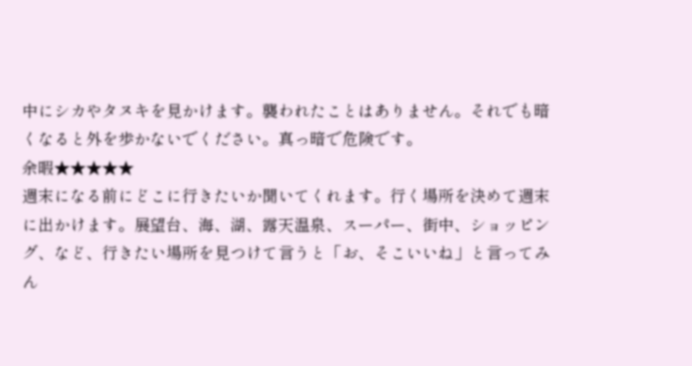中にシカやタヌキを見かけます。襲われたことはありません。それでも暗くなると外を歩かないでください。真っ暗で危険です。
余暇★★★★★
週末になる前にどこに行きたいか聞いてくれます。行く場所を決めて週末に出かけます。展望台、海、湖、露天温泉、スーパー、街中、ショッピング、など、行きたい場所を見つけて言うと「お、そこいいね」と言ってみん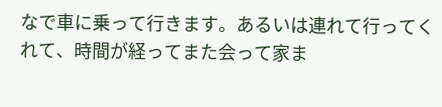なで車に乗って行きます。あるいは連れて行ってくれて、時間が経ってまた会って家ま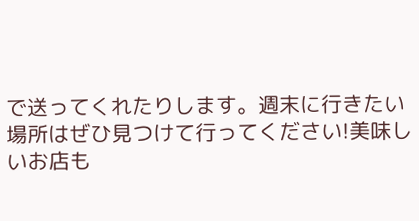で送ってくれたりします。週末に行きたい場所はぜひ見つけて行ってください!美味しいお店も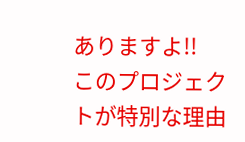ありますよ!!
このプロジェクトが特別な理由